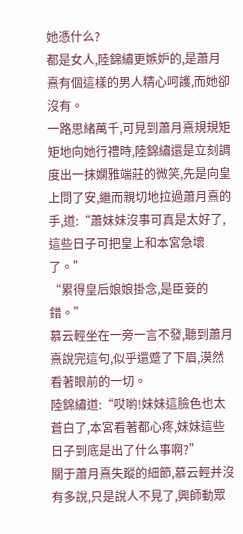她憑什么?
都是女人,陸錦繡更嫉妒的,是蕭月熹有個這樣的男人精心呵護,而她卻沒有。
一路思緒萬千,可見到蕭月熹規規矩矩地向她行禮時,陸錦繡還是立刻調度出一抹嫻雅端莊的微笑,先是向皇上問了安,繼而親切地拉過蕭月熹的手,道:“蕭妹妹沒事可真是太好了,這些日子可把皇上和本宮急壞了。”
“累得皇后娘娘掛念,是臣妾的錯。”
慕云輕坐在一旁一言不發,聽到蕭月熹說完這句,似乎還蹙了下眉,漠然看著眼前的一切。
陸錦繡道:“哎喲!妹妹這臉色也太蒼白了,本宮看著都心疼,妹妹這些日子到底是出了什么事啊?”
關于蕭月熹失蹤的細節,慕云輕并沒有多說,只是說人不見了,興師動眾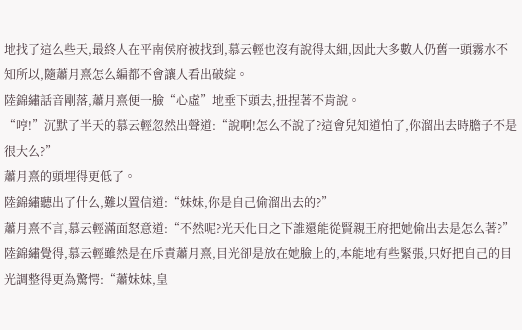地找了這么些天,最終人在平南侯府被找到,慕云輕也沒有說得太細,因此大多數人仍舊一頭霧水不知所以,隨蕭月熹怎么編都不會讓人看出破綻。
陸錦繡話音剛落,蕭月熹便一臉“心虛”地垂下頭去,扭捏著不肯說。
“哼!”沉默了半天的慕云輕忽然出聲道:“說啊!怎么不說了?這會兒知道怕了,你溜出去時膽子不是很大么?”
蕭月熹的頭埋得更低了。
陸錦繡聽出了什么,難以置信道:“妹妹,你是自己偷溜出去的?”
蕭月熹不言,慕云輕滿面怒意道:“不然呢?光天化日之下誰還能從賢親王府把她偷出去是怎么著?”
陸錦繡覺得,慕云輕雖然是在斥責蕭月熹,目光卻是放在她臉上的,本能地有些緊張,只好把自己的目光調整得更為驚愕:“蕭妹妹,皇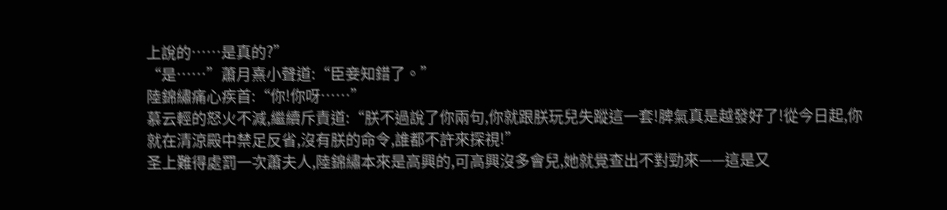上說的……是真的?”
“是……”蕭月熹小聲道:“臣妾知錯了。”
陸錦繡痛心疾首:“你!你呀……”
慕云輕的怒火不減,繼續斥責道:“朕不過說了你兩句,你就跟朕玩兒失蹤這一套!脾氣真是越發好了!從今日起,你就在清涼殿中禁足反省,沒有朕的命令,誰都不許來探視!”
圣上難得處罰一次蕭夫人,陸錦繡本來是高興的,可高興沒多會兒,她就覺查出不對勁來——這是又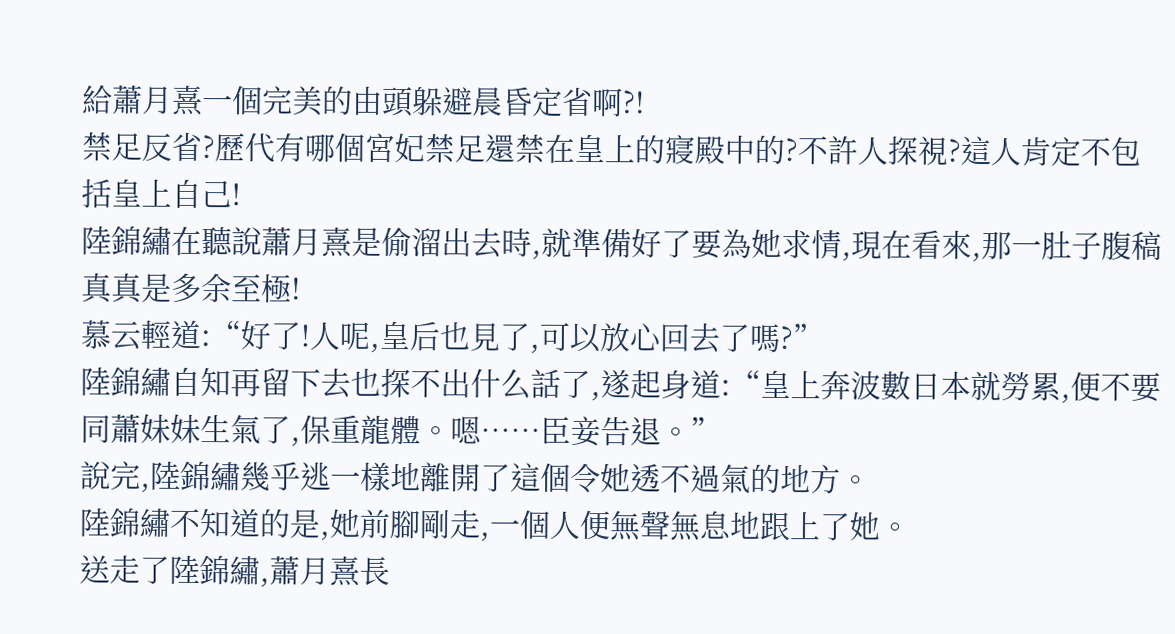給蕭月熹一個完美的由頭躲避晨昏定省啊?!
禁足反省?歷代有哪個宮妃禁足還禁在皇上的寢殿中的?不許人探視?這人肯定不包括皇上自己!
陸錦繡在聽說蕭月熹是偷溜出去時,就準備好了要為她求情,現在看來,那一肚子腹稿真真是多余至極!
慕云輕道:“好了!人呢,皇后也見了,可以放心回去了嗎?”
陸錦繡自知再留下去也探不出什么話了,遂起身道:“皇上奔波數日本就勞累,便不要同蕭妹妹生氣了,保重龍體。嗯……臣妾告退。”
說完,陸錦繡幾乎逃一樣地離開了這個令她透不過氣的地方。
陸錦繡不知道的是,她前腳剛走,一個人便無聲無息地跟上了她。
送走了陸錦繡,蕭月熹長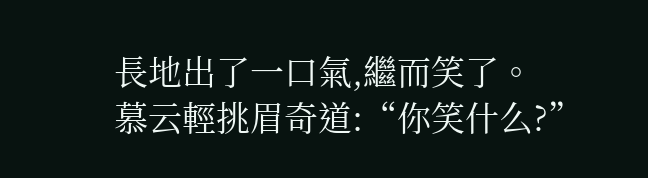長地出了一口氣,繼而笑了。
慕云輕挑眉奇道:“你笑什么?”